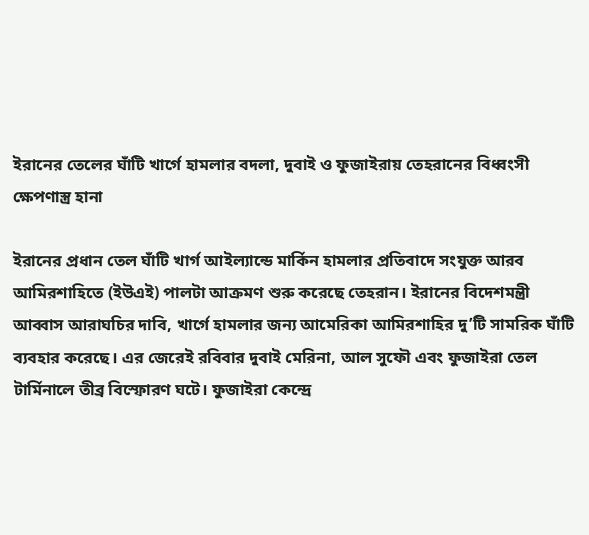ইরানের তেলের ঘাঁটি খার্গে হামলার বদলা, দুবাই ও ফুজাইরায় তেহরানের বিধ্বংসী ক্ষেপণাস্ত্র হানা

ইরানের প্রধান তেল ঘাঁটি খার্গ আইল্যান্ডে মার্কিন হামলার প্রতিবাদে সংযুক্ত আরব আমিরশাহিতে (ইউএই) পালটা আক্রমণ শুরু করেছে তেহরান। ইরানের বিদেশমন্ত্রী আব্বাস আরাঘচির দাবি, খার্গে হামলার জন্য আমেরিকা আমিরশাহির দু’টি সামরিক ঘাঁটি ব্যবহার করেছে। এর জেরেই রবিবার দুবাই মেরিনা, আল সুফৌ এবং ফুজাইরা তেল টার্মিনালে তীব্র বিস্ফোরণ ঘটে। ফুজাইরা কেন্দ্রে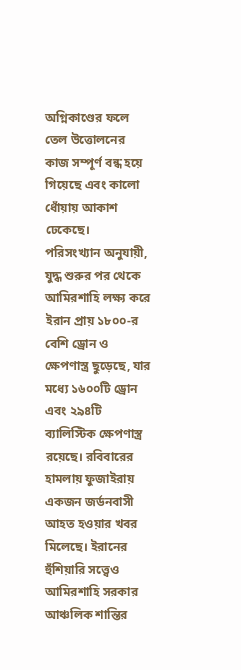অগ্নিকাণ্ডের ফলে তেল উত্তোলনের কাজ সম্পূর্ণ বন্ধ হয়ে গিয়েছে এবং কালো ধোঁয়ায় আকাশ ঢেকেছে।
পরিসংখ্যান অনুযায়ী, যুদ্ধ শুরুর পর থেকে আমিরশাহি লক্ষ্য করে ইরান প্রায় ১৮০০-র বেশি ড্রোন ও ক্ষেপণাস্ত্র ছুড়েছে, যার মধ্যে ১৬০০টি ড্রোন এবং ২৯৪টি ব্যালিস্টিক ক্ষেপণাস্ত্র রয়েছে। রবিবারের হামলায় ফুজাইরায় একজন জর্ডনবাসী আহত হওয়ার খবর মিলেছে। ইরানের হুঁশিয়ারি সত্ত্বেও আমিরশাহি সরকার আঞ্চলিক শান্তির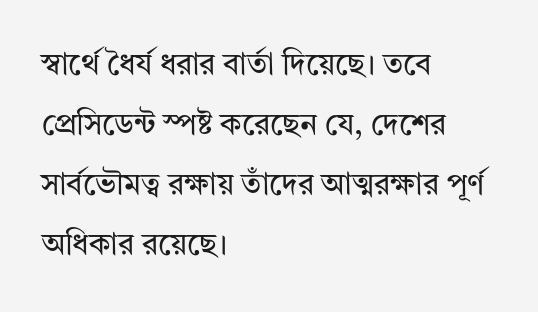স্বার্থে ধৈর্য ধরার বার্তা দিয়েছে। তবে প্রেসিডেন্ট স্পষ্ট করেছেন যে, দেশের সার্বভৌমত্ব রক্ষায় তাঁদের আত্মরক্ষার পূর্ণ অধিকার রয়েছে।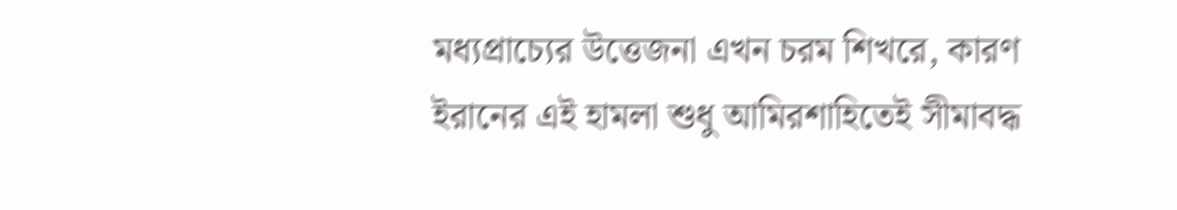মধ্যপ্রাচ্যের উত্তেজনা এখন চরম শিখরে, কারণ ইরানের এই হামলা শুধু আমিরশাহিতেই সীমাবদ্ধ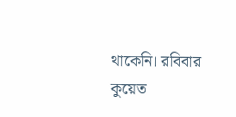থাকেনি। রবিবার কুয়েত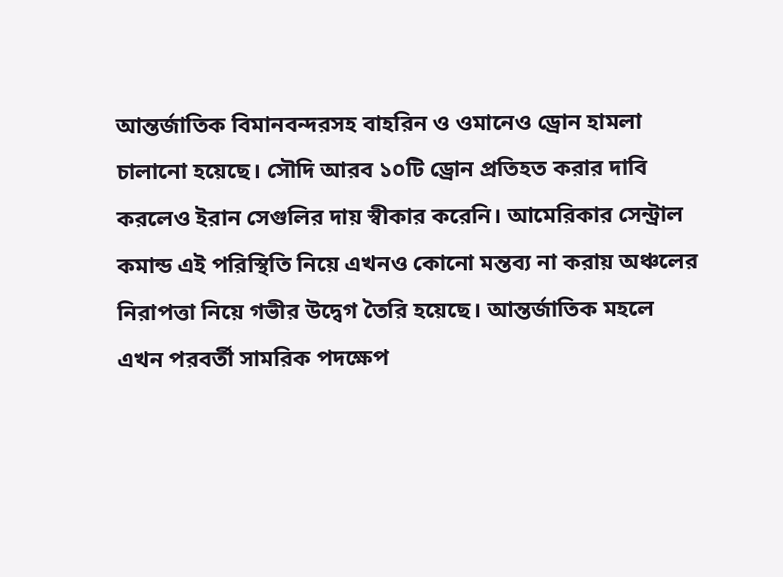আন্তর্জাতিক বিমানবন্দরসহ বাহরিন ও ওমানেও ড্রোন হামলা চালানো হয়েছে। সৌদি আরব ১০টি ড্রোন প্রতিহত করার দাবি করলেও ইরান সেগুলির দায় স্বীকার করেনি। আমেরিকার সেন্ট্রাল কমান্ড এই পরিস্থিতি নিয়ে এখনও কোনো মন্তব্য না করায় অঞ্চলের নিরাপত্তা নিয়ে গভীর উদ্বেগ তৈরি হয়েছে। আন্তর্জাতিক মহলে এখন পরবর্তী সামরিক পদক্ষেপ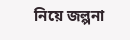নিয়ে জল্পনা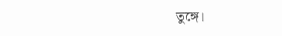তুঙ্গে।